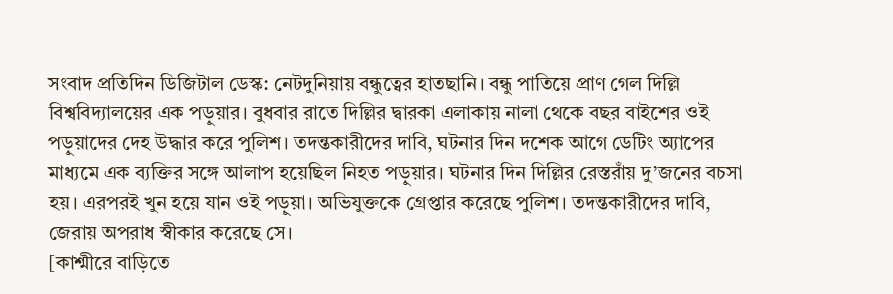সংবাদ প্রতিদিন ডিজিটাল ডেস্ক: নেটদুনিয়ায় বন্ধুত্বের হাতছানি। বন্ধু পাতিয়ে প্রাণ গেল দিল্লি বিশ্ববিদ্যালয়ের এক পড়ুয়ার। বুধবার রাতে দিল্লির দ্বারকা এলাকায় নালা থেকে বছর বাইশের ওই পড়ুয়াদের দেহ উদ্ধার করে পুলিশ। তদন্তকারীদের দাবি, ঘটনার দিন দশেক আগে ডেটিং অ্যাপের মাধ্যমে এক ব্যক্তির সঙ্গে আলাপ হয়েছিল নিহত পড়ুয়ার। ঘটনার দিন দিল্লির রেস্তরাঁয় দু’জনের বচসা হয়। এরপরই খুন হয়ে যান ওই পড়ুয়া। অভিযুক্তকে গ্রেপ্তার করেছে পুলিশ। তদন্তকারীদের দাবি, জেরায় অপরাধ স্বীকার করেছে সে।
[কাশ্মীরে বাড়িতে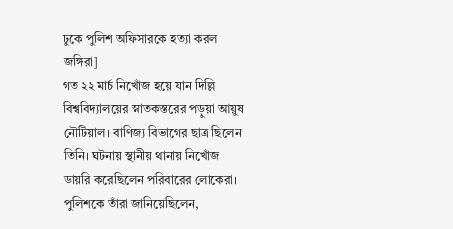ঢুকে পুলিশ অফিসারকে হত্যা করল জঙ্গিরা]
গত ২২ মার্চ নিখোঁজ হয়ে যান দিল্লি বিশ্ববিদ্যালয়ের স্নাতকস্তরের পড়ুয়া আয়ুষ নৌটিয়াল। বাণিজ্য বিভাগের ছাত্র ছিলেন তিনি। ঘটনায় স্থানীয় থানায় নিখোঁজ ডায়রি করেছিলেন পরিবারের লোকেরা। পুলিশকে তাঁরা জানিয়েছিলেন,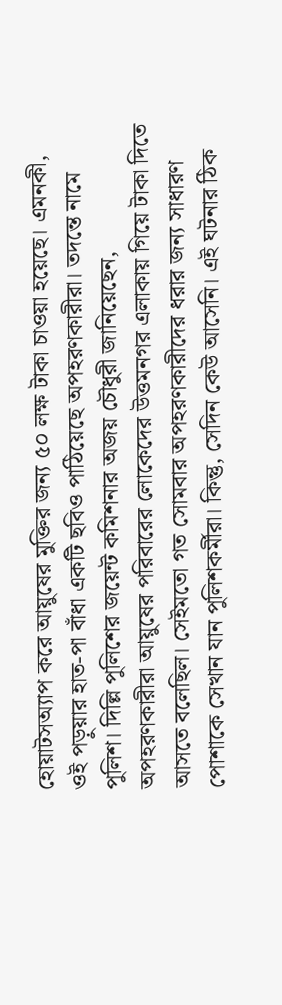হোয়াটসঅ্যাপ করে আয়ুষের মুক্তির জন্য ৫০ লক্ষ টাকা চাওয়া হয়েছে। এমনকী, ওই পড়ুয়ার হাত-পা বাঁধা একটি ছবিও পাঠিয়েছে অপহরণকারীরা। তদন্তে নামে পুলিশ। দিল্লি পুলিশের জয়েন্ট কমিশনার অজয় চৌধুরী জানিয়েছেন, অপহরণকারীরা আয়ুষের পরিবারের লোকেদের উত্তমনগর এলাকায় গিয়ে টাকা দিতে আসতে বলেছিল। সেইমতো গত সোমবার অপহরণকারীদের ধরার জন্য সাধারণ পোশাকে সেখান যান পুলিশকর্মীরা। কিন্তু, সেদিন কেউ আসেনি। এই ঘটনার ঠিক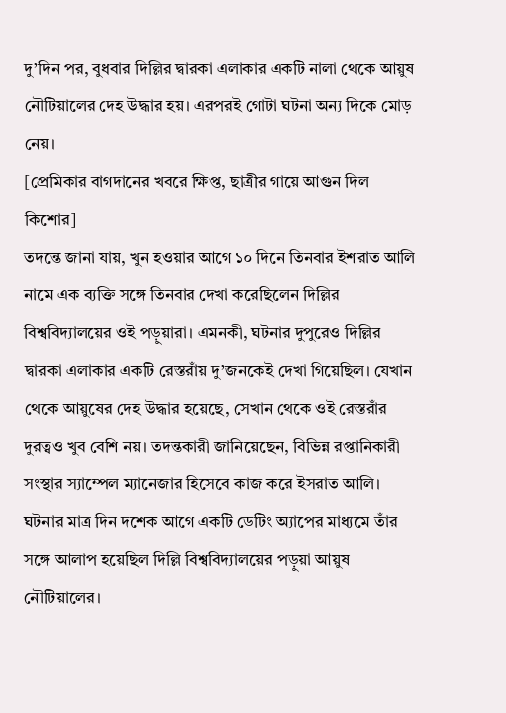দু’দিন পর, বুধবার দিল্লির দ্বারকা এলাকার একটি নালা থেকে আয়ুষ নৌটিয়ালের দেহ উদ্ধার হয়। এরপরই গোটা ঘটনা অন্য দিকে মোড় নেয়।
[প্রেমিকার বাগদানের খবরে ক্ষিপ্ত, ছাত্রীর গায়ে আগুন দিল কিশোর]
তদন্তে জানা যায়, খুন হওয়ার আগে ১০ দিনে তিনবার ইশরাত আলি নামে এক ব্যক্তি সঙ্গে তিনবার দেখা করেছিলেন দিল্লির বিশ্ববিদ্যালয়ের ওই পড়ুয়ারা। এমনকী, ঘটনার দুপুরেও দিল্লির দ্বারকা এলাকার একটি রেস্তরাঁয় দু’জনকেই দেখা গিয়েছিল। যেখান থেকে আয়ুষের দেহ উদ্ধার হয়েছে, সেখান থেকে ওই রেস্তরাঁর দুরত্বও খুব বেশি নয়। তদন্তকারী জানিয়েছেন, বিভিন্ন রপ্তানিকারী সংস্থার স্যাম্পেল ম্যানেজার হিসেবে কাজ করে ইসরাত আলি। ঘটনার মাত্র দিন দশেক আগে একটি ডেটিং অ্যাপের মাধ্যমে তাঁর সঙ্গে আলাপ হয়েছিল দিল্লি বিশ্ববিদ্যালয়ের পড়ুয়া আয়ুষ নৌটিয়ালের।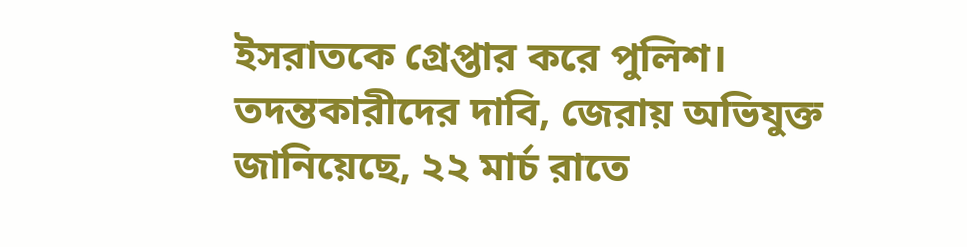ইসরাতকে গ্রেপ্তার করে পুলিশ। তদন্তকারীদের দাবি, জেরায় অভিযুক্ত জানিয়েছে, ২২ মার্চ রাতে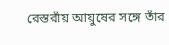রেস্তরাঁয় আয়ুষের সঙ্গে তাঁর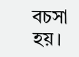বচসা হয়।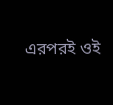এরপরই ওই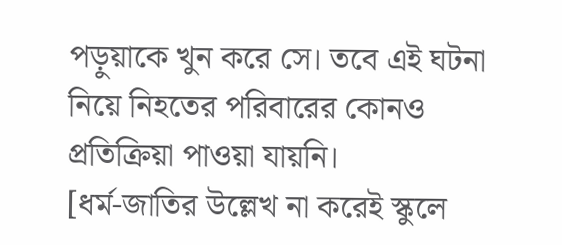পড়ুয়াকে খুন করে সে। তবে এই ঘটনা নিয়ে নিহতের পরিবারের কোনও প্রতিক্রিয়া পাওয়া যায়নি।
[ধর্ম-জাতির উল্লেখ না করেই স্কুলে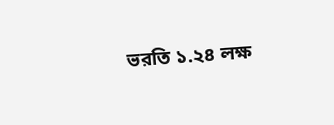ভরতি ১.২৪ লক্ষ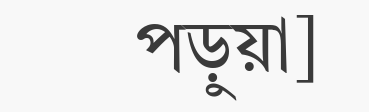পড়ুয়া]